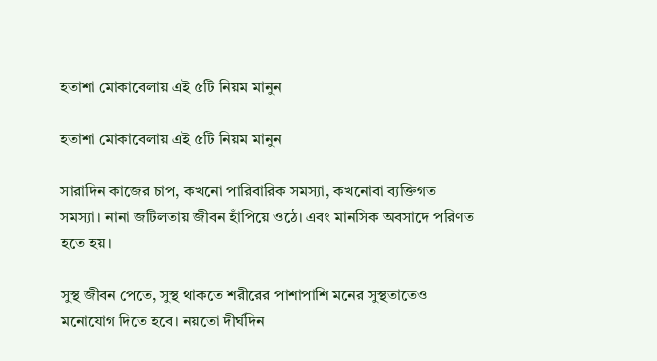হতাশা মোকাবেলায় এই ৫টি নিয়ম মানুন

হতাশা মোকাবেলায় এই ৫টি নিয়ম মানুন

সারাদিন কাজের চাপ, কখনো পারিবারিক সমস্যা, কখনোবা ব্যক্তিগত সমস্যা। নানা জটিলতায় জীবন হাঁপিয়ে ওঠে। এবং মানসিক অবসাদে পরিণত হতে হয়।

সুস্থ জীবন পেতে, সুস্থ থাকতে শরীরের পাশাপাশি মনের সুস্থতাতেও মনোযোগ দিতে হবে। নয়তো দীর্ঘদিন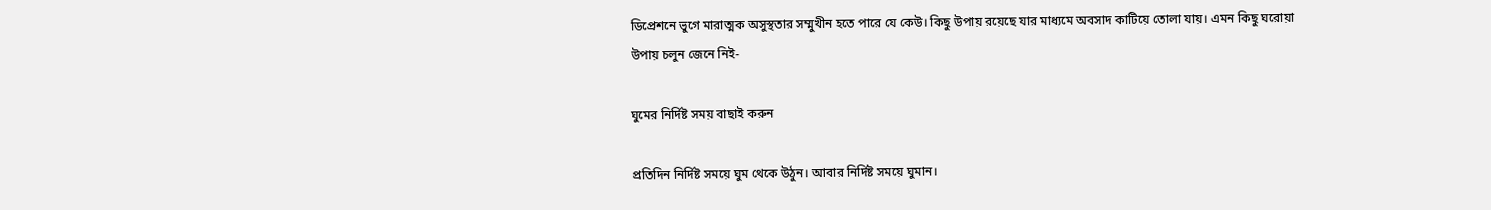ডিপ্রেশনে ভুগে মারাত্মক অসুস্থতার সম্মুখীন হতে পারে যে কেউ। কিছু উপায় রয়েছে যার মাধ্যমে অবসাদ কাটিয়ে তোলা যায়। এমন কিছু ঘরোয়া উপায় চলুন জেনে নিই-

ঘুমের নির্দিষ্ট সময় বাছাই করুন

প্রতিদিন নির্দিষ্ট সময়ে ঘুম থেকে উঠুন। আবার নির্দিষ্ট সময়ে ঘুমান।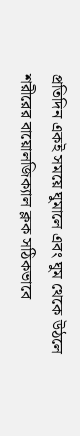প্রতিদিন একই সময়ে ঘুমালে এবং ঘুম থেকে উঠলে শরীরের বায়োলজিক্যাল ক্লক সঠিকভাবে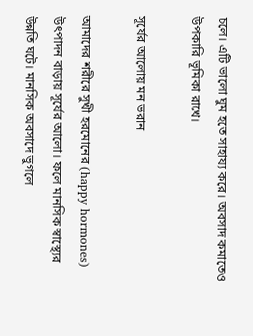চলে। এটি ভালো ঘুম হতে সাহায্য করে। অবসাদ কমাতেও উপকারি ভূমিকা রাখে।

সূর্যের আলোয় মন ভরান

আমাদের শরীরে সুখী হরমোনের (happy hormones) উৎপাদন বাড়ায় সূর্যের আলো। ফলে মানসিক স্বাস্থ্যের উন্নতি ঘটে। মানসিক অবসাদে ভুগলে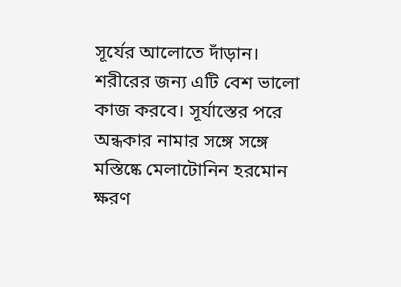সূর্যের আলোতে দাঁড়ান। শরীরের জন্য এটি বেশ ভালো কাজ করবে। সূর্যাস্তের পরে অন্ধকার নামার সঙ্গে সঙ্গে মস্তিষ্কে মেলাটোনিন হরমোন ক্ষরণ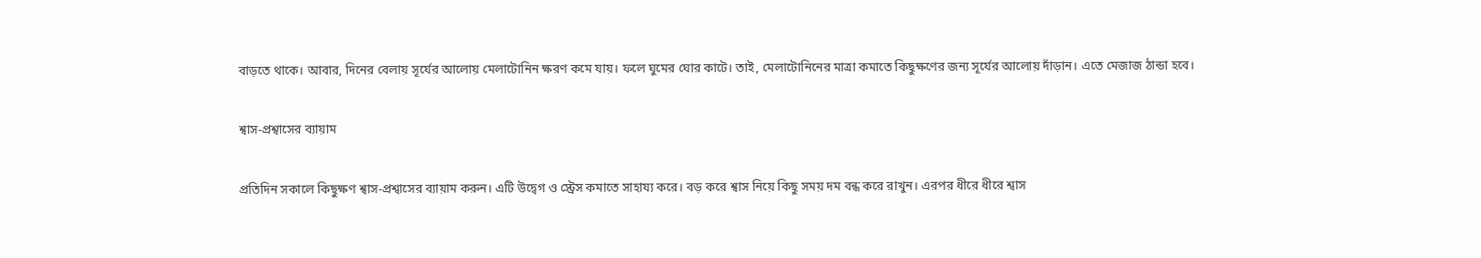বাড়তে থাকে। আবার, দিনের বেলায় সূর্যের আলোয় মেলাটোনিন ক্ষরণ কমে যায়। ফলে ঘুমের ঘোর কাটে। তাই, মেলাটোনিনের মাত্রা কমাতে কিছুক্ষণের জন্য সূর্যের আলোয় দাঁড়ান। এতে মেজাজ ঠান্ডা হবে।

শ্বাস-প্রশ্বাসের ব্যায়াম

প্রতিদিন সকালে কিছুক্ষণ শ্বাস-প্রশ্বাসের ব্যায়াম করুন। এটি উদ্বেগ ও স্ট্রেস কমাতে সাহায্য করে। বড় করে শ্বাস নিয়ে কিছু সময় দম বন্ধ করে রাখুন। এরপর ধীরে ধীরে শ্বাস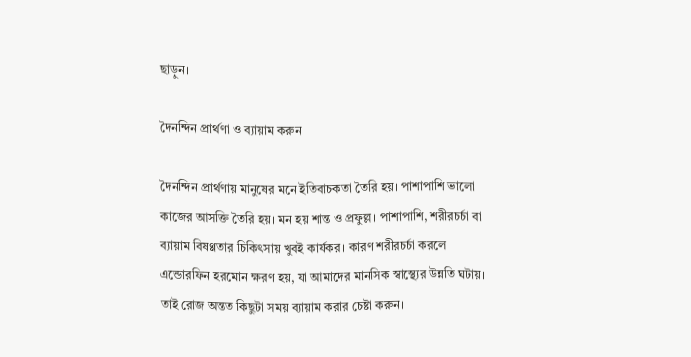ছাড়ুন।

দৈনন্দিন প্রার্থণা ও ব্যায়াম করুন

দৈনন্দিন প্রার্থণায় মানুষের মনে ইতিবাচকতা তৈরি হয়। পাশাপাশি ভালো কাজের আসক্তি তৈরি হয়। মন হয় শান্ত ও প্রফুল্ল। পাশাপাশি, শরীরচর্চা বা ব্যায়াম বিষণ্ণতার চিকিৎসায় খুবই কার্যকর। কারণ শরীরচর্চা করলে এন্ডোরফিন হরমোন ক্ষরণ হয়, যা আমাদের মানসিক স্বাস্থ্যের উন্নতি ঘটায়। তাই রোজ অন্তত কিছুটা সময় ব্যায়াম করার চেষ্টা করুন।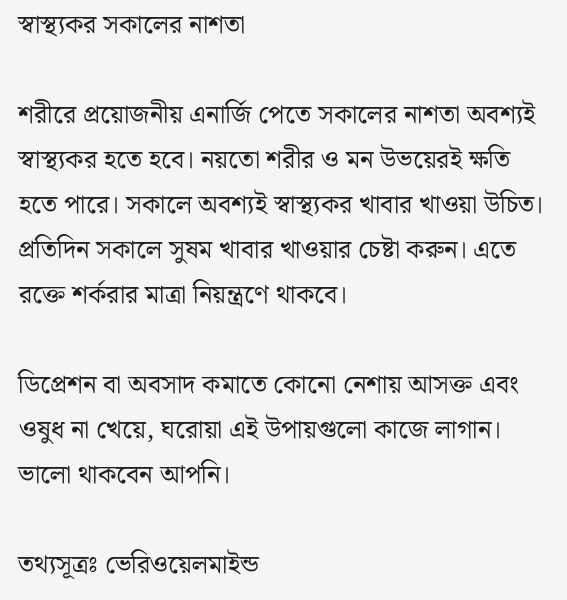স্বাস্থ্যকর সকালের নাশতা

শরীরে প্রয়োজনীয় এনার্জি পেতে সকালের নাশতা অবশ্যই স্বাস্থ্যকর হতে হবে। নয়তো শরীর ও মন উভয়েরই ক্ষতি হতে পারে। সকালে অবশ্যই স্বাস্থ্যকর খাবার খাওয়া উচিত। প্রতিদিন সকালে সুষম খাবার খাওয়ার চেষ্টা করুন। এতে রক্তে শর্করার মাত্রা নিয়ন্ত্রণে থাকবে।

ডিপ্রেশন বা অবসাদ কমাতে কোনো নেশায় আসক্ত এবং ওষুধ না খেয়ে, ঘরোয়া এই উপায়গুলো কাজে লাগান। ভালো থাকবেন আপনি।

তথ্যসূত্রঃ ভেরিওয়েলমাইন্ড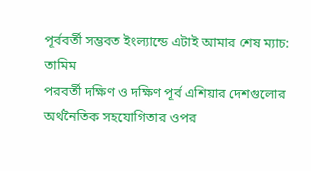পূর্ববর্তী সম্ভবত ইংল্যান্ডে এটাই আমার শেষ ম্যাচ: তামিম
পরবর্তী দক্ষিণ ও দক্ষিণ পূর্ব এশিয়ার দেশগুলোর অর্থনৈতিক সহযোগিতার ওপর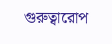গুরুত্বারোপ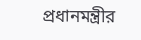প্রধানমন্ত্রীর